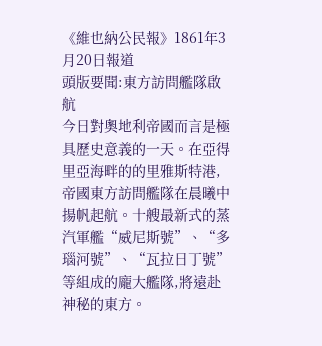《維也納公民報》1861年3月20日報道
頭版要聞:東方訪問艦隊啟航
今日對奧地利帝國而言是極具歷史意義的一天。在亞得里亞海畔的的里雅斯特港,帝國東方訪問艦隊在晨曦中揚帆起航。十艘最新式的蒸汽軍艦“威尼斯號”、“多瑙河號”、“瓦拉日丁號”等組成的龐大艦隊,將遠赴神秘的東方。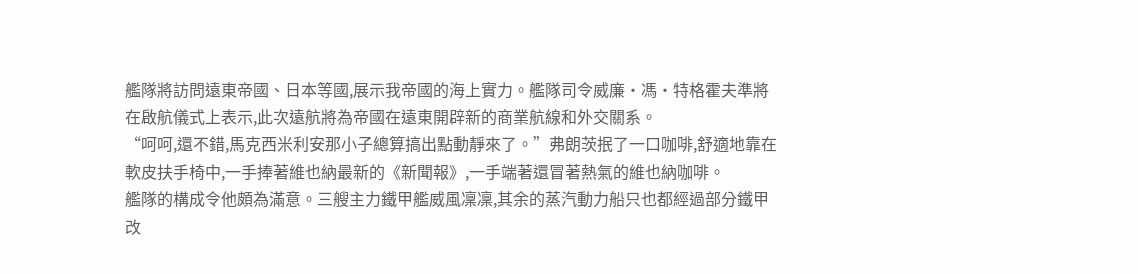艦隊將訪問遠東帝國、日本等國,展示我帝國的海上實力。艦隊司令威廉·馮·特格霍夫準將在啟航儀式上表示,此次遠航將為帝國在遠東開辟新的商業航線和外交關系。
“呵呵,還不錯,馬克西米利安那小子總算搞出點動靜來了。”弗朗茨抿了一口咖啡,舒適地靠在軟皮扶手椅中,一手捧著維也納最新的《新聞報》,一手端著還冒著熱氣的維也納咖啡。
艦隊的構成令他頗為滿意。三艘主力鐵甲艦威風凜凜,其余的蒸汽動力船只也都經過部分鐵甲改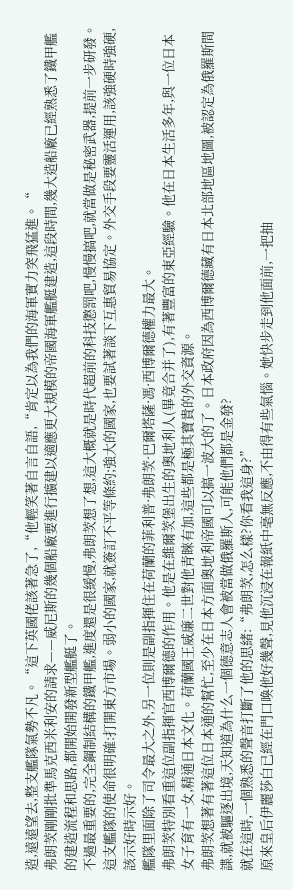造,遠遠望去,整支艦隊氣勢不凡。“這下英國佬該著急了,“他輕笑著自言自語,“肯定以為我們的海軍實力突飛猛進。“
弗朗茨剛剛批準馬克西米利安的請求——威尼斯的幾個船廠要進行擴建以適應更大規模的帝國海軍艦艇建造,這段時間,幾大造船廠已經熟悉了鐵甲艦的建造流程和思路,都開始開發新型艦艇了。
不過最重要的,完全鋼制結構的鐵甲艦,進度還是很緩慢,弗朗茨想了想,這大概就是時代超前的科技懲罰吧,慢慢搞吧,就當做是秘密武器,提前一步研發。
這支艦隊的使命很明確:打開東方市場。弱小的國家,就簽訂不平等條約;強大的國家,也要試著談下互惠貿易協定。外交手段要靈活運用,該強硬時強硬,該示好時示好。
艦隊里面除了司令最大之外,另一位則是副指揮住在荷蘭的菲利普·弗朗茨·巴爾塔薩·馮·西博爾德權力最大。
弗朗茨特別看重這位副指揮官西博爾德的作用。他是在維爾茨堡出生的奧地利人(畢竟合并了),有著豐富的東亞經驗。他在日本生活多年,與一位日本女子育有一女,精通日本文化。荷蘭國王威廉二世對他青睞有加,這些都是極其寶貴的外交資源。
弗朗茨想著有著這位日本通的幫忙,至少在日本方面奧地利帝國可以搞一波大的了。日本政府因為西博爾德藏有日本北部地區地圖,被認定為俄羅斯間諜,就被驅逐出境,天知道為什么一個德意志人會被當做俄羅斯人,可能他們都是金發?
就在這時,一個熟悉的聲音打斷了他的思緒:“弗朗茨,怎么樣?你看我這身?”
原來皇后伊麗莎白已經在門口喚他好幾聲,見他沉浸在報紙中毫無反應,不由得有些氣惱。她快步走到他面前,一把抽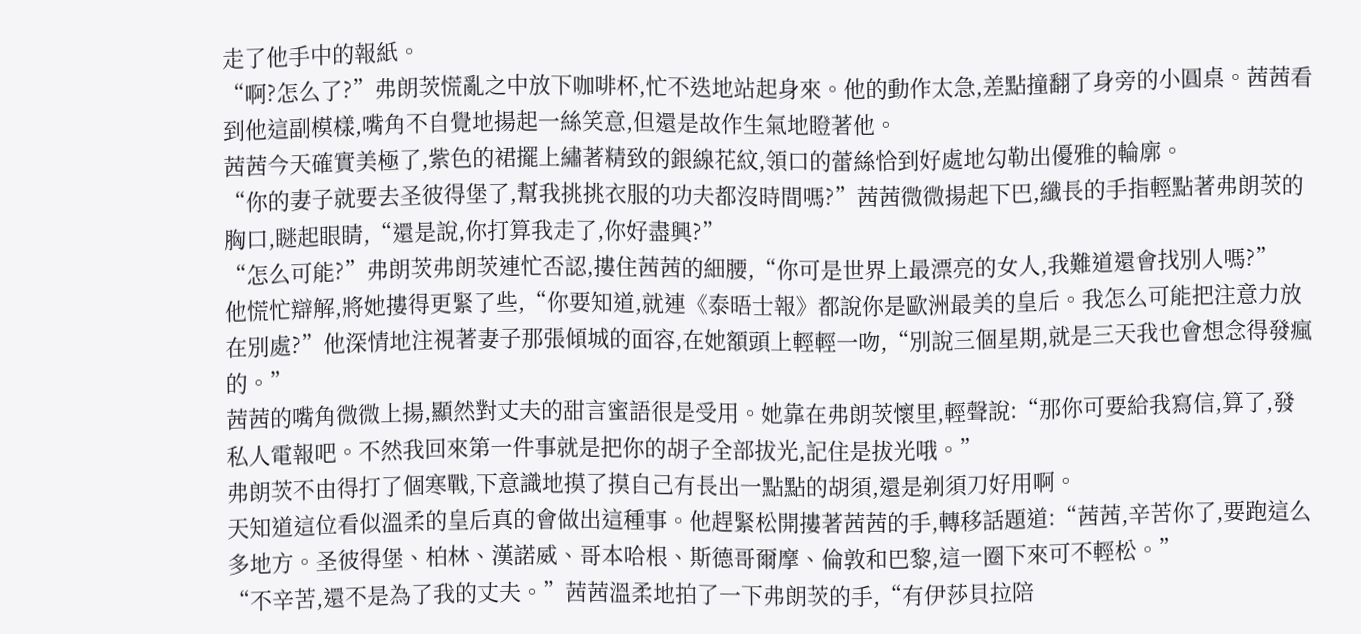走了他手中的報紙。
“啊?怎么了?”弗朗茨慌亂之中放下咖啡杯,忙不迭地站起身來。他的動作太急,差點撞翻了身旁的小圓桌。茜茜看到他這副模樣,嘴角不自覺地揚起一絲笑意,但還是故作生氣地瞪著他。
茜茜今天確實美極了,紫色的裙擺上繡著精致的銀線花紋,領口的蕾絲恰到好處地勾勒出優雅的輪廓。
“你的妻子就要去圣彼得堡了,幫我挑挑衣服的功夫都沒時間嗎?”茜茜微微揚起下巴,纖長的手指輕點著弗朗茨的胸口,瞇起眼睛,“還是說,你打算我走了,你好盡興?”
“怎么可能?”弗朗茨弗朗茨連忙否認,摟住茜茜的細腰,“你可是世界上最漂亮的女人,我難道還會找別人嗎?”
他慌忙辯解,將她摟得更緊了些,“你要知道,就連《泰晤士報》都說你是歐洲最美的皇后。我怎么可能把注意力放在別處?”他深情地注視著妻子那張傾城的面容,在她額頭上輕輕一吻,“別說三個星期,就是三天我也會想念得發瘋的。”
茜茜的嘴角微微上揚,顯然對丈夫的甜言蜜語很是受用。她靠在弗朗茨懷里,輕聲說:“那你可要給我寫信,算了,發私人電報吧。不然我回來第一件事就是把你的胡子全部拔光,記住是拔光哦。”
弗朗茨不由得打了個寒戰,下意識地摸了摸自己有長出一點點的胡須,還是剃須刀好用啊。
天知道這位看似溫柔的皇后真的會做出這種事。他趕緊松開摟著茜茜的手,轉移話題道:“茜茜,辛苦你了,要跑這么多地方。圣彼得堡、柏林、漢諾威、哥本哈根、斯德哥爾摩、倫敦和巴黎,這一圈下來可不輕松。”
“不辛苦,還不是為了我的丈夫。”茜茜溫柔地拍了一下弗朗茨的手,“有伊莎貝拉陪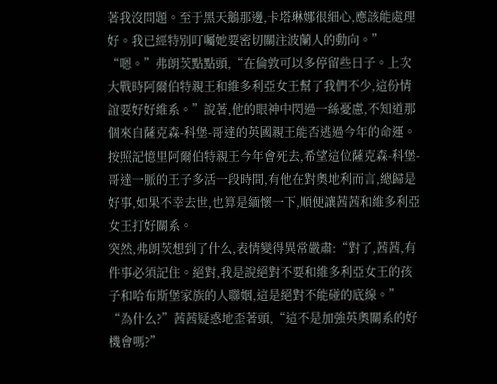著我沒問題。至于黑天鵝那邊,卡塔琳娜很細心,應該能處理好。我已經特別叮囑她要密切關注波蘭人的動向。”
“嗯。”弗朗茨點點頭,“在倫敦可以多停留些日子。上次大戰時阿爾伯特親王和維多利亞女王幫了我們不少,這份情誼要好好維系。”說著,他的眼神中閃過一絲憂慮,不知道那個來自薩克森-科堡-哥達的英國親王能否逃過今年的命運。
按照記憶里阿爾伯特親王今年會死去,希望這位薩克森-科堡-哥達一脈的王子多活一段時間,有他在對奧地利而言,總歸是好事,如果不幸去世,也算是緬懷一下,順便讓茜茜和維多利亞女王打好關系。
突然,弗朗茨想到了什么,表情變得異常嚴肅:“對了,茜茜,有件事必須記住。絕對,我是說絕對不要和維多利亞女王的孩子和哈布斯堡家族的人聯姻,這是絕對不能碰的底線。”
“為什么?”茜茜疑惑地歪著頭,“這不是加強英奧關系的好機會嗎?”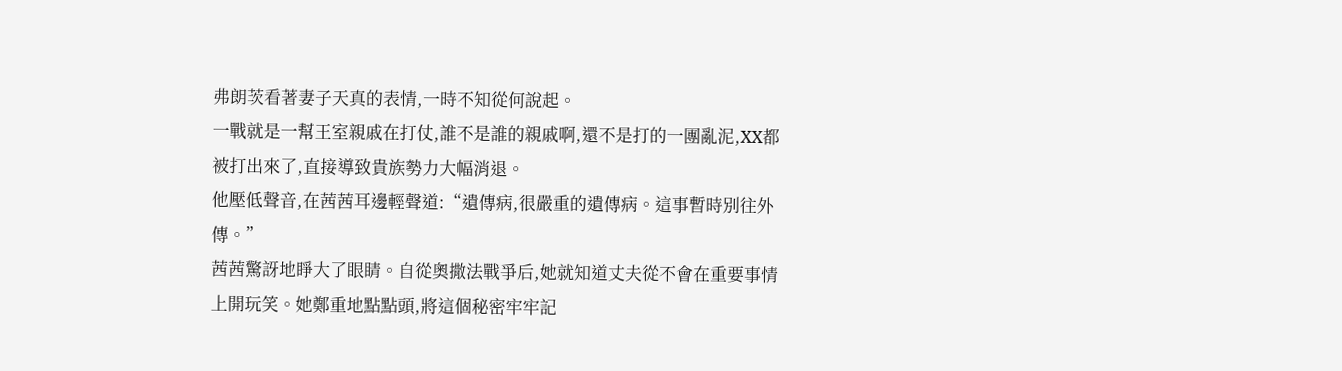弗朗茨看著妻子天真的表情,一時不知從何說起。
一戰就是一幫王室親戚在打仗,誰不是誰的親戚啊,還不是打的一團亂泥,XX都被打出來了,直接導致貴族勢力大幅消退。
他壓低聲音,在茜茜耳邊輕聲道:“遺傳病,很嚴重的遺傳病。這事暫時別往外傳。”
茜茜驚訝地睜大了眼睛。自從奧撒法戰爭后,她就知道丈夫從不會在重要事情上開玩笑。她鄭重地點點頭,將這個秘密牢牢記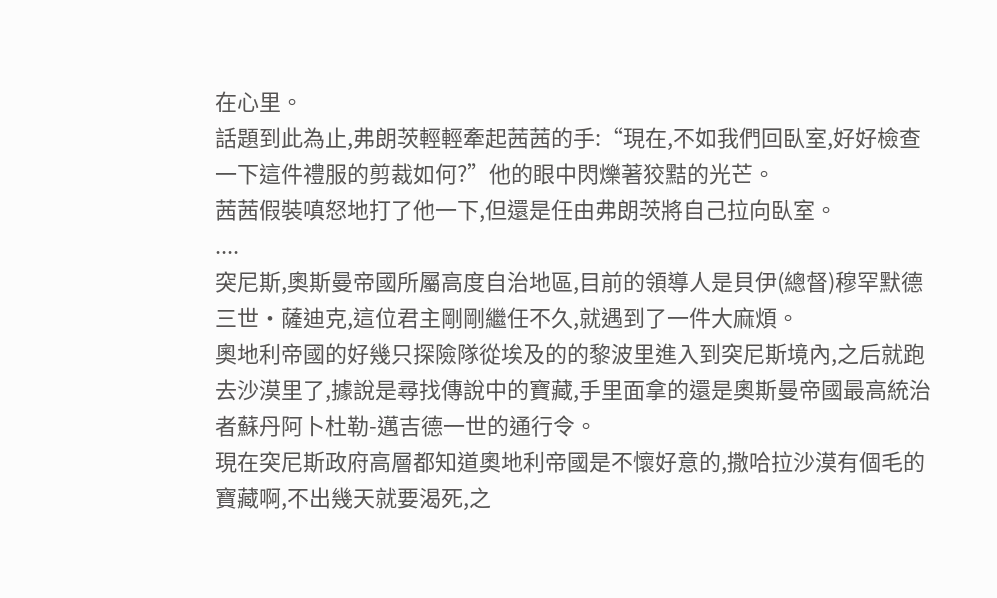在心里。
話題到此為止,弗朗茨輕輕牽起茜茜的手:“現在,不如我們回臥室,好好檢查一下這件禮服的剪裁如何?”他的眼中閃爍著狡黠的光芒。
茜茜假裝嗔怒地打了他一下,但還是任由弗朗茨將自己拉向臥室。
....
突尼斯,奧斯曼帝國所屬高度自治地區,目前的領導人是貝伊(總督)穆罕默德三世·薩迪克,這位君主剛剛繼任不久,就遇到了一件大麻煩。
奧地利帝國的好幾只探險隊從埃及的的黎波里進入到突尼斯境內,之后就跑去沙漠里了,據說是尋找傳說中的寶藏,手里面拿的還是奧斯曼帝國最高統治者蘇丹阿卜杜勒-邁吉德一世的通行令。
現在突尼斯政府高層都知道奧地利帝國是不懷好意的,撒哈拉沙漠有個毛的寶藏啊,不出幾天就要渴死,之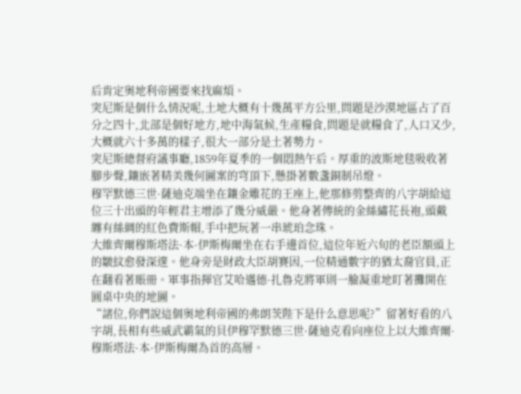后肯定奧地利帝國要來找麻煩。
突尼斯是個什么情況呢,土地大概有十幾萬平方公里,問題是沙漠地區占了百分之四十,北部是個好地方,地中海氣候,生產糧食,問題是就糧食了,人口又少,大概就六十多萬的樣子,很大一部分是土著勢力。
突尼斯總督府議事廳,1859年夏季的一個悶熱午后。厚重的波斯地毯吸收著腳步聲,鑲嵌著精美幾何圖案的穹頂下,懸掛著數盞銅制吊燈。
穆罕默德三世·薩迪克端坐在鑲金雕花的王座上,他那修剪整齊的八字胡給這位三十出頭的年輕君主增添了幾分威嚴。他身著傳統的金絲繡花長袍,頭戴纏有絲綢的紅色費斯帽,手中把玩著一串琥珀念珠。
大維齊爾穆斯塔法·本·伊斯梅爾坐在右手邊首位,這位年近六旬的老臣額頭上的皺紋愈發深邃。他身旁是財政大臣胡賽因,一位精通數字的猶太裔官員,正在翻看著賬冊。軍事指揮官艾哈邁德·扎魯克將軍則一臉凝重地盯著攤開在圓桌中央的地圖。
“諸位,你們說這個奧地利帝國的弗朗茨陛下是什么意思呢?”留著好看的八字胡,長相有些威武霸氣的貝伊穆罕默德三世·薩迪克看向座位上以大維齊爾·穆斯塔法·本·伊斯梅爾為首的高層。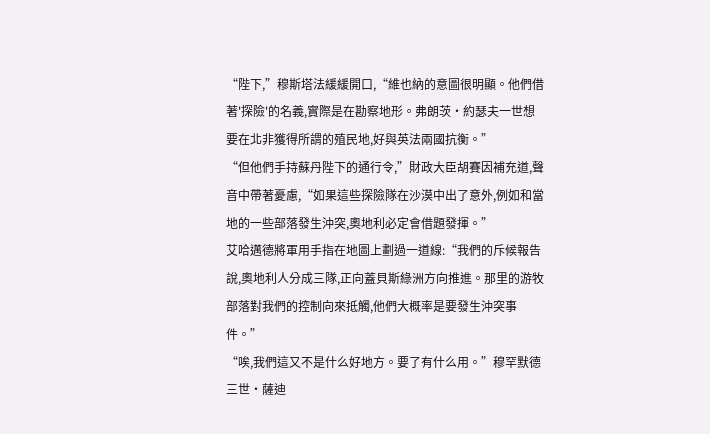“陛下,”穆斯塔法緩緩開口,“維也納的意圖很明顯。他們借著'探險'的名義,實際是在勘察地形。弗朗茨·約瑟夫一世想要在北非獲得所謂的殖民地,好與英法兩國抗衡。”
“但他們手持蘇丹陛下的通行令,”財政大臣胡賽因補充道,聲音中帶著憂慮,“如果這些探險隊在沙漠中出了意外,例如和當地的一些部落發生沖突,奧地利必定會借題發揮。”
艾哈邁德將軍用手指在地圖上劃過一道線:“我們的斥候報告說,奧地利人分成三隊,正向蓋貝斯綠洲方向推進。那里的游牧部落對我們的控制向來抵觸,他們大概率是要發生沖突事件。”
“唉,我們這又不是什么好地方。要了有什么用。”穆罕默德三世·薩迪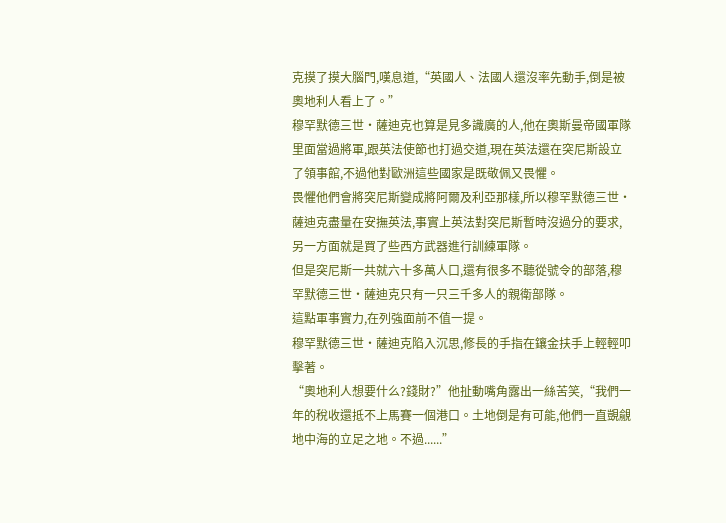克摸了摸大腦門,嘆息道,“英國人、法國人還沒率先動手,倒是被奧地利人看上了。”
穆罕默德三世·薩迪克也算是見多識廣的人,他在奧斯曼帝國軍隊里面當過將軍,跟英法使節也打過交道,現在英法還在突尼斯設立了領事館,不過他對歐洲這些國家是既敬佩又畏懼。
畏懼他們會將突尼斯變成將阿爾及利亞那樣,所以穆罕默德三世·薩迪克盡量在安撫英法,事實上英法對突尼斯暫時沒過分的要求,另一方面就是買了些西方武器進行訓練軍隊。
但是突尼斯一共就六十多萬人口,還有很多不聽從號令的部落,穆罕默德三世·薩迪克只有一只三千多人的親衛部隊。
這點軍事實力,在列強面前不值一提。
穆罕默德三世·薩迪克陷入沉思,修長的手指在鑲金扶手上輕輕叩擊著。
“奧地利人想要什么?錢財?”他扯動嘴角露出一絲苦笑,“我們一年的稅收還抵不上馬賽一個港口。土地倒是有可能,他們一直覬覦地中海的立足之地。不過......”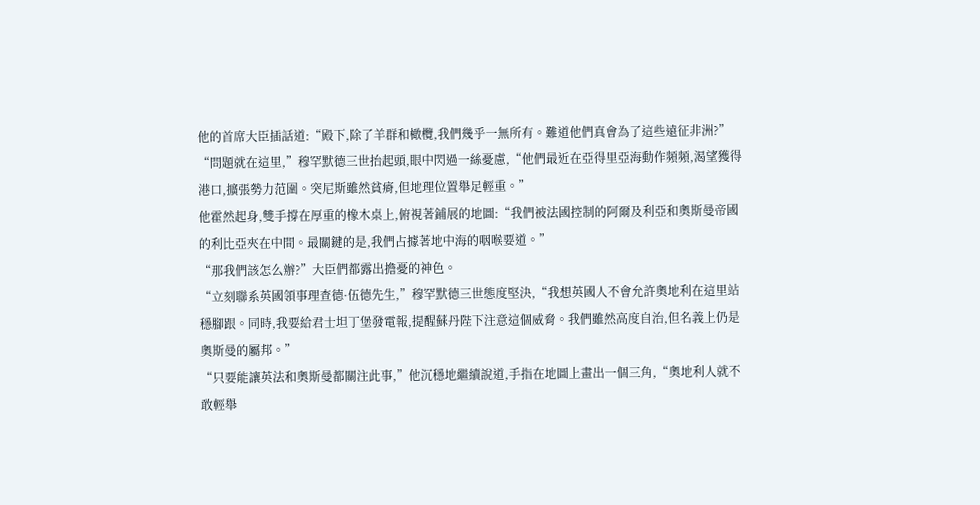他的首席大臣插話道:“殿下,除了羊群和橄欖,我們幾乎一無所有。難道他們真會為了這些遠征非洲?”
“問題就在這里,”穆罕默德三世抬起頭,眼中閃過一絲憂慮,“他們最近在亞得里亞海動作頻頻,渴望獲得港口,擴張勢力范圍。突尼斯雖然貧瘠,但地理位置舉足輕重。”
他霍然起身,雙手撐在厚重的橡木桌上,俯視著鋪展的地圖:“我們被法國控制的阿爾及利亞和奧斯曼帝國的利比亞夾在中間。最關鍵的是,我們占據著地中海的咽喉要道。”
“那我們該怎么辦?”大臣們都露出擔憂的神色。
“立刻聯系英國領事理查德·伍德先生,”穆罕默德三世態度堅決,“我想英國人不會允許奧地利在這里站穩腳跟。同時,我要給君士坦丁堡發電報,提醒蘇丹陛下注意這個威脅。我們雖然高度自治,但名義上仍是奧斯曼的屬邦。”
“只要能讓英法和奧斯曼都關注此事,”他沉穩地繼續說道,手指在地圖上畫出一個三角,“奧地利人就不敢輕舉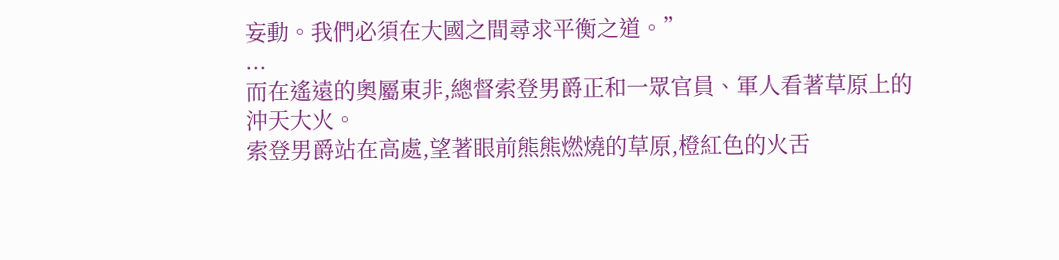妄動。我們必須在大國之間尋求平衡之道。”
...
而在遙遠的奧屬東非,總督索登男爵正和一眾官員、軍人看著草原上的沖天大火。
索登男爵站在高處,望著眼前熊熊燃燒的草原,橙紅色的火舌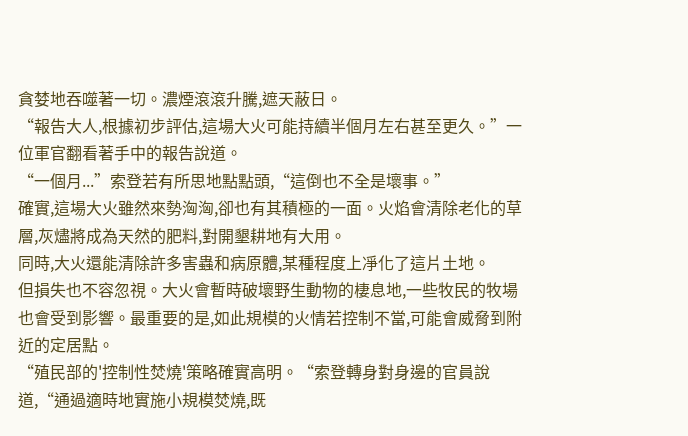貪婪地吞噬著一切。濃煙滾滾升騰,遮天蔽日。
“報告大人,根據初步評估,這場大火可能持續半個月左右甚至更久。”一位軍官翻看著手中的報告說道。
“一個月...”索登若有所思地點點頭,“這倒也不全是壞事。”
確實,這場大火雖然來勢洶洶,卻也有其積極的一面。火焰會清除老化的草層,灰燼將成為天然的肥料,對開墾耕地有大用。
同時,大火還能清除許多害蟲和病原體,某種程度上凈化了這片土地。
但損失也不容忽視。大火會暫時破壞野生動物的棲息地,一些牧民的牧場也會受到影響。最重要的是,如此規模的火情若控制不當,可能會威脅到附近的定居點。
“殖民部的'控制性焚燒'策略確實高明。“索登轉身對身邊的官員說道,“通過適時地實施小規模焚燒,既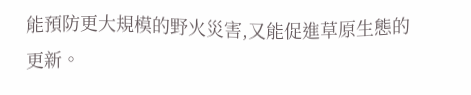能預防更大規模的野火災害,又能促進草原生態的更新。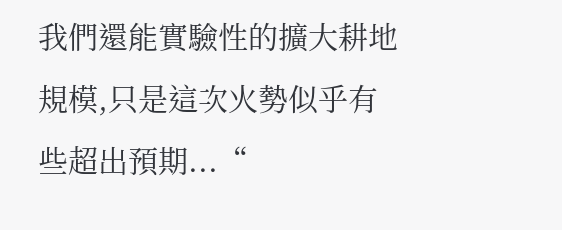我們還能實驗性的擴大耕地規模,只是這次火勢似乎有些超出預期...“